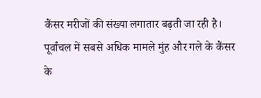कैंसर मरीजों की संख्या लगातार बढ़ती जा रही है। पूर्वांचल में सबसे अधिक मामले मुंह और गले के कैंसर के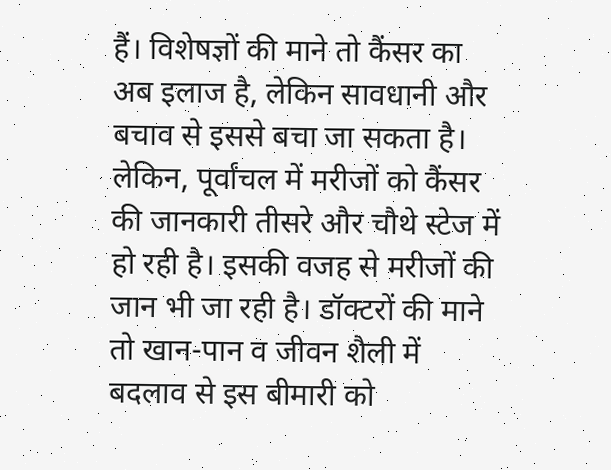हैं। विशेषज्ञों की माने तो कैंसर का अब इलाज है, लेकिन सावधानी और बचाव से इससे बचा जा सकता है। लेकिन, पूर्वांचल में मरीजों को कैंसर की जानकारी तीसरे और चौथे स्टेज में हो रही है। इसकी वजह से मरीजों की जान भी जा रही है। डॉक्टरों की माने तो खान-पान व जीवन शैली में बदलाव से इस बीमारी को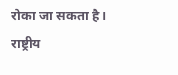रोका जा सकता है।
राष्ट्रीय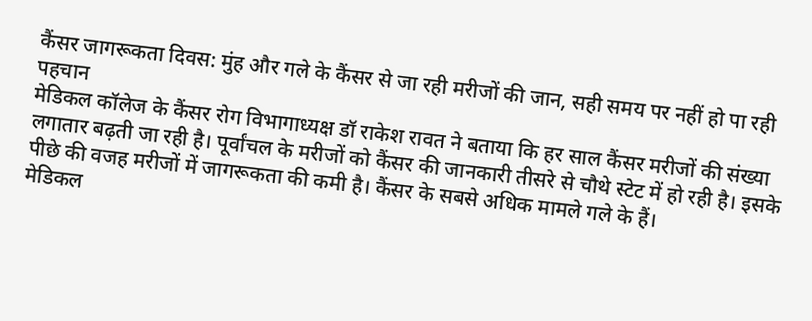कैंसर जागरूकता दिवस: मुंह और गले के कैंसर से जा रही मरीजों की जान, सही समय पर नहीं हो पा रही पहचान
मेडिकल कॉलेज के कैंसर रोग विभागाध्यक्ष डॉ राकेश रावत ने बताया कि हर साल कैंसर मरीजों की संख्या लगातार बढ़ती जा रही है। पूर्वांचल के मरीजों को कैंसर की जानकारी तीसरे से चौथे स्टेट में हो रही है। इसके पीछे की वजह मरीजों में जागरूकता की कमी है। कैंसर के सबसे अधिक मामले गले के हैं।
मेडिकल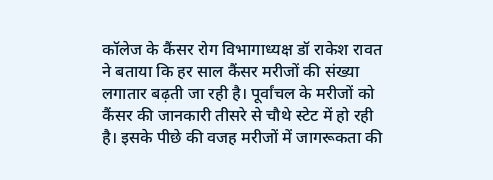कॉलेज के कैंसर रोग विभागाध्यक्ष डॉ राकेश रावत ने बताया कि हर साल कैंसर मरीजों की संख्या लगातार बढ़ती जा रही है। पूर्वांचल के मरीजों को कैंसर की जानकारी तीसरे से चौथे स्टेट में हो रही है। इसके पीछे की वजह मरीजों में जागरूकता की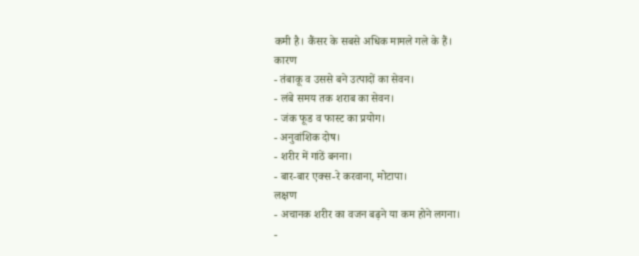कमी है। कैंसर के सबसे अधिक मामले गले के हैं।
कारण
- तंबाकू व उससे बने उत्पादों का सेवन।
- लंबे समय तक शराब का सेवन।
- जंक फूड व फास्ट का प्रयोग।
- अनुवांशिक दोष।
- शरीर में गांठें बनना।
- बार-बार एक्स-रे करवाना, मोटापा।
लक्षण
- अचानक शरीर का वजन बढ़ने या कम होने लगना।
-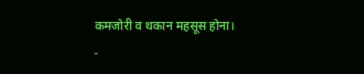कमजोरी व थकान महसूस होना।
-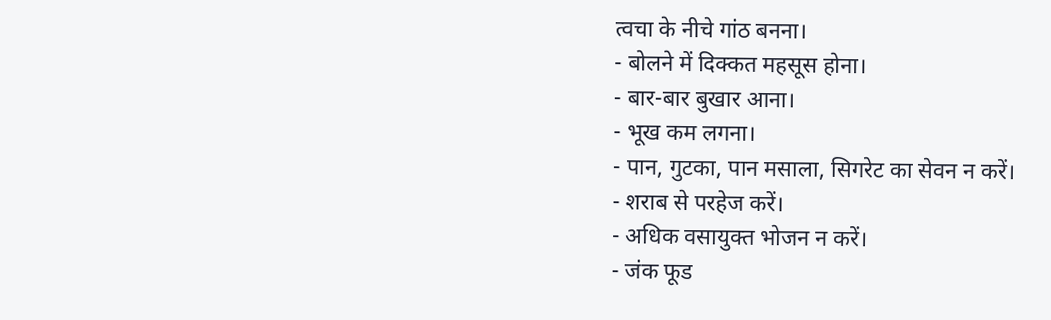त्वचा के नीचे गांठ बनना।
- बोलने में दिक्कत महसूस होना।
- बार-बार बुखार आना।
- भूख कम लगना।
- पान, गुटका, पान मसाला, सिगरेट का सेवन न करें।
- शराब से परहेज करें।
- अधिक वसायुक्त भोजन न करें।
- जंक फूड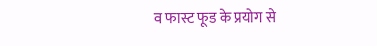व फास्ट फूड के प्रयोग से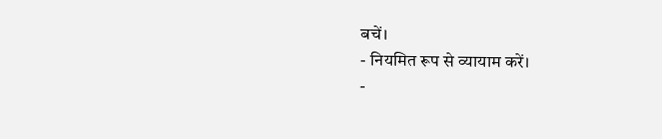बचें।
- नियमित रूप से व्यायाम करें।
-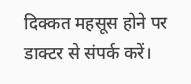दिक्कत महसूस होने पर डाक्टर से संपर्क करें।